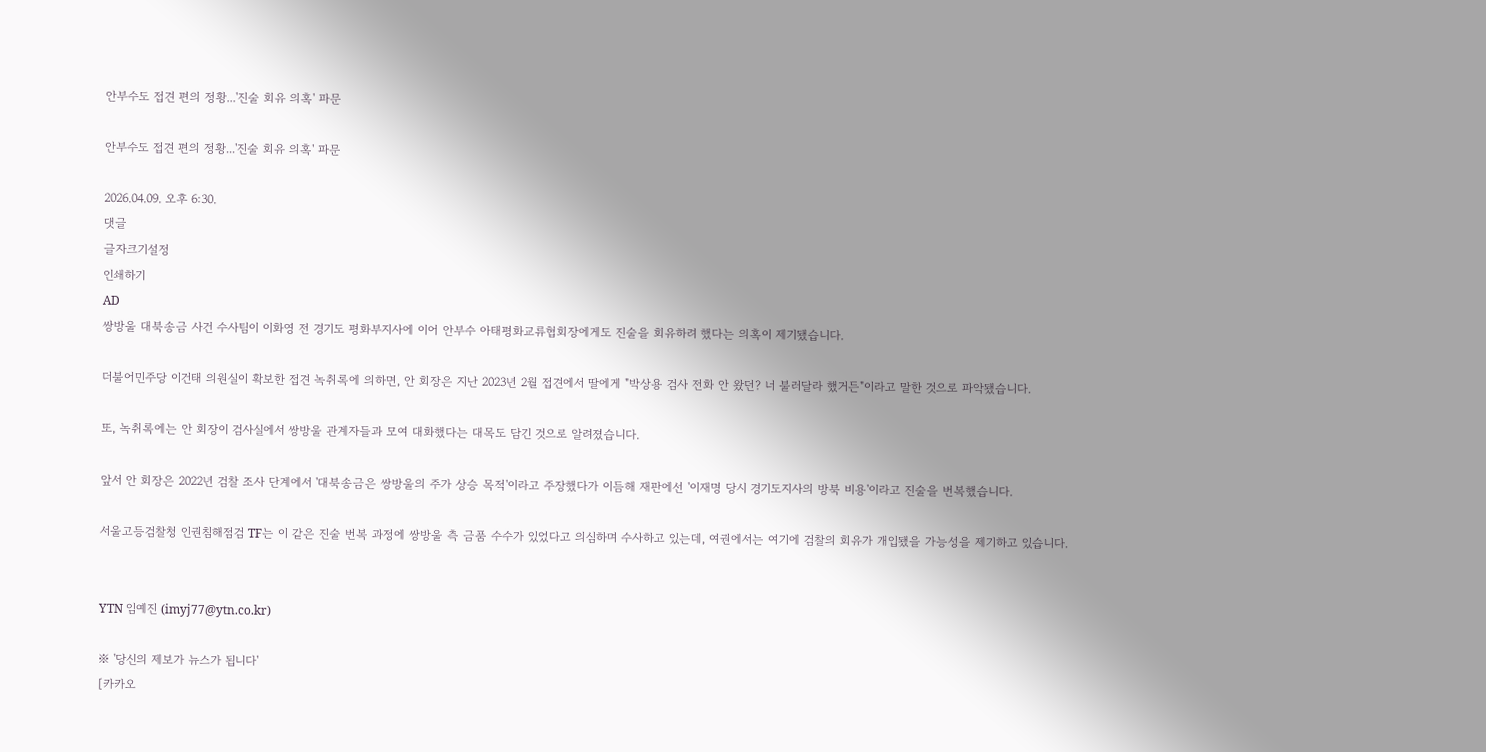안부수도 접견 편의 정황...'진술 회유 의혹' 파문

안부수도 접견 편의 정황...'진술 회유 의혹' 파문

2026.04.09. 오후 6:30.
댓글
글자크기설정
인쇄하기
AD
쌍방울 대북송금 사건 수사팀이 이화영 전 경기도 평화부지사에 이어 안부수 아태평화교류협회장에게도 진술을 회유하려 했다는 의혹이 제기됐습니다.

더불어민주당 이건태 의원실이 확보한 접견 녹취록에 의하면, 안 회장은 지난 2023년 2월 접견에서 딸에게 "박상용 검사 전화 안 왔던? 너 불러달라 했거든"이라고 말한 것으로 파악됐습니다.

또, 녹취록에는 안 회장이 검사실에서 쌍방울 관계자들과 모여 대화했다는 대목도 담긴 것으로 알려졌습니다.

앞서 안 회장은 2022년 검찰 조사 단계에서 '대북송금은 쌍방울의 주가 상승 목적'이라고 주장했다가 이듬해 재판에선 '이재명 당시 경기도지사의 방북 비용'이라고 진술을 번복했습니다.

서울고등검찰청 인권침해점검 TF는 이 같은 진술 번복 과정에 쌍방울 측 금품 수수가 있었다고 의심하며 수사하고 있는데, 여권에서는 여기에 검찰의 회유가 개입됐을 가능성을 제기하고 있습니다.


YTN 임예진 (imyj77@ytn.co.kr)

※ '당신의 제보가 뉴스가 됩니다'
[카카오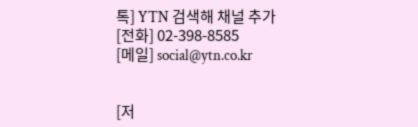톡] YTN 검색해 채널 추가
[전화] 02-398-8585
[메일] social@ytn.co.kr


[저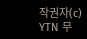작권자(c) YTN 무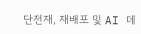단전재, 재배포 및 AI 데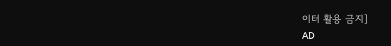이터 활용 금지]
AD